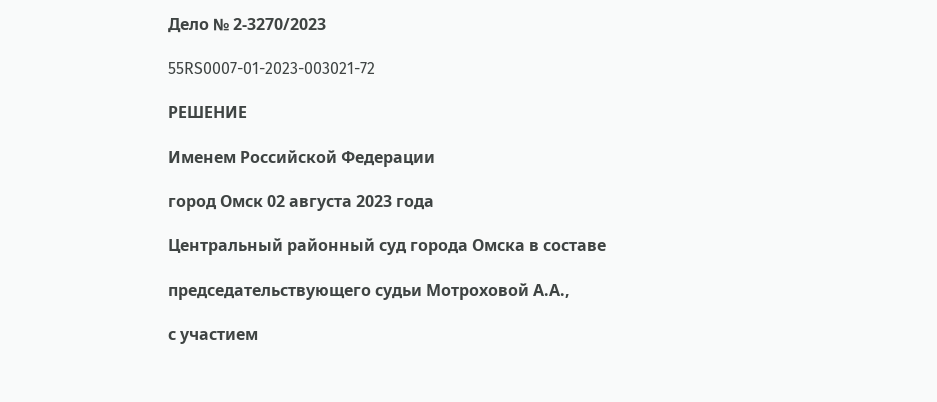Дело № 2-3270/2023

55RS0007-01-2023-003021-72

РЕШЕНИЕ

Именем Российской Федерации

город Омск 02 августа 2023 года

Центральный районный суд города Омска в составе

председательствующего судьи Мотроховой А.А.,

с участием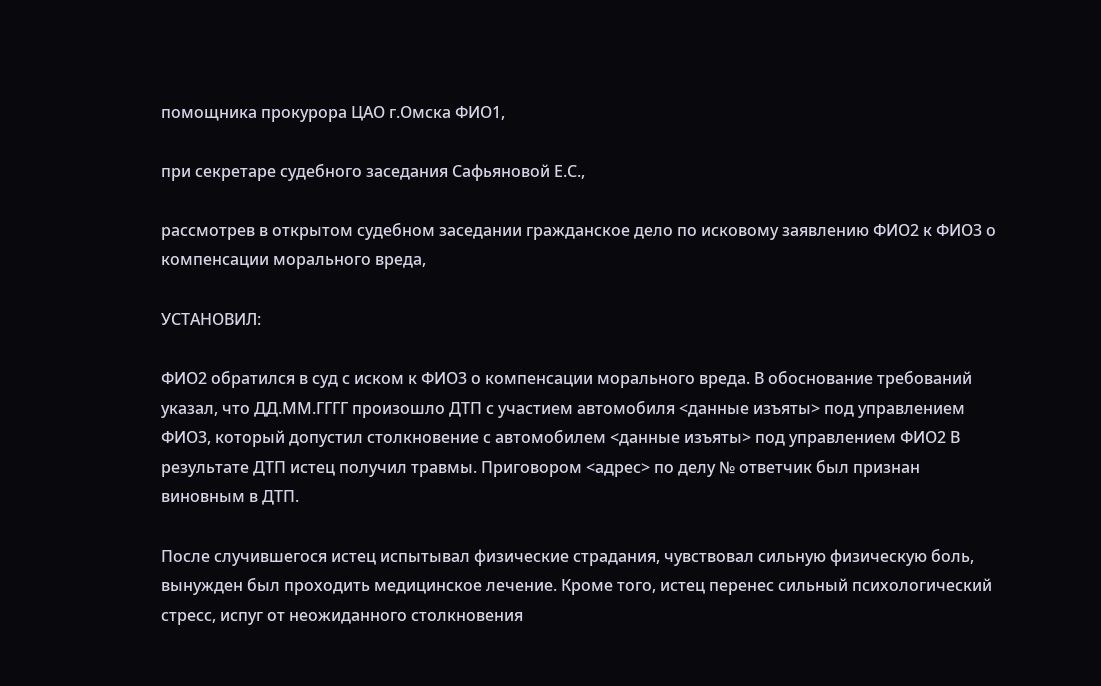помощника прокурора ЦАО г.Омска ФИО1,

при секретаре судебного заседания Сафьяновой Е.С.,

рассмотрев в открытом судебном заседании гражданское дело по исковому заявлению ФИО2 к ФИО3 о компенсации морального вреда,

УСТАНОВИЛ:

ФИО2 обратился в суд с иском к ФИО3 о компенсации морального вреда. В обоснование требований указал, что ДД.ММ.ГГГГ произошло ДТП с участием автомобиля <данные изъяты> под управлением ФИО3, который допустил столкновение с автомобилем <данные изъяты> под управлением ФИО2 В результате ДТП истец получил травмы. Приговором <адрес> по делу № ответчик был признан виновным в ДТП.

После случившегося истец испытывал физические страдания, чувствовал сильную физическую боль, вынужден был проходить медицинское лечение. Кроме того, истец перенес сильный психологический стресс, испуг от неожиданного столкновения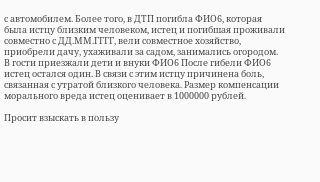с автомобилем. Более того, в ДТП погибла ФИО6, которая была истцу близким человеком, истец и погибшая проживали совместно с ДД.ММ.ГГГГ, вели совместное хозяйство, приобрели дачу, ухаживали за садом, занимались огородом. В гости приезжали дети и внуки ФИО6 После гибели ФИО6 истец остался один. В связи с этим истцу причинена боль, связанная с утратой близкого человека. Размер компенсации морального вреда истец оценивает в 1000000 рублей.

Просит взыскать в пользу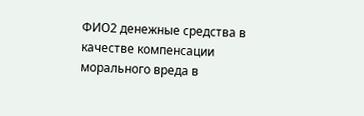ФИО2 денежные средства в качестве компенсации морального вреда в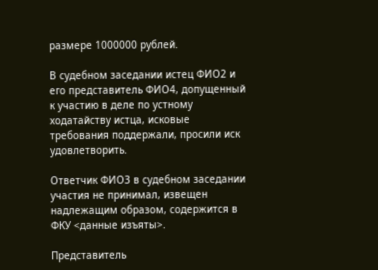размере 1000000 рублей.

В судебном заседании истец ФИО2 и его представитель ФИО4, допущенный к участию в деле по устному ходатайству истца, исковые требования поддержали, просили иск удовлетворить.

Ответчик ФИО3 в судебном заседании участия не принимал, извещен надлежащим образом, содержится в ФКУ <данные изъяты>.

Представитель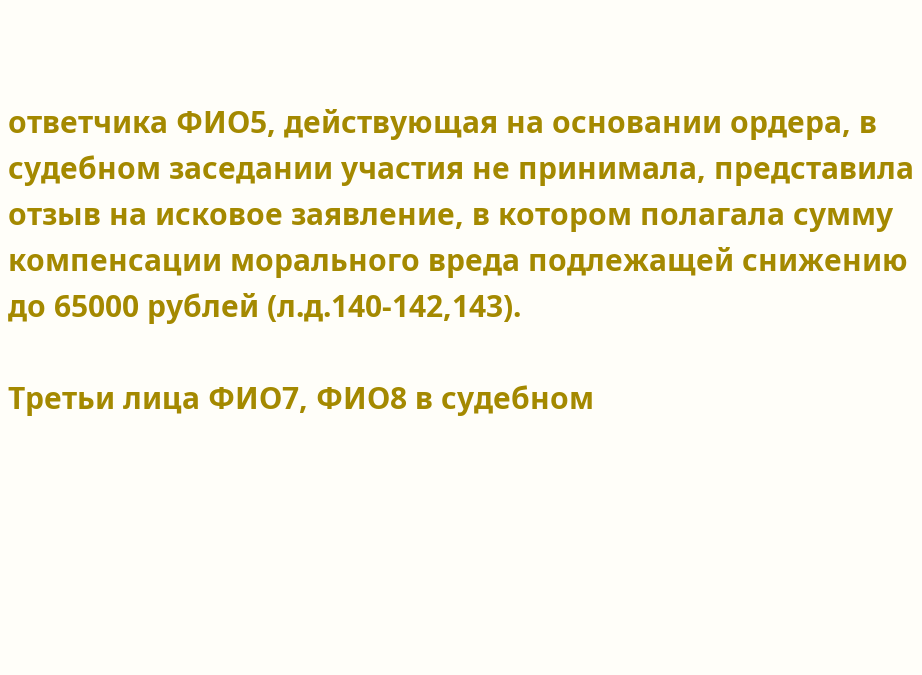ответчика ФИО5, действующая на основании ордера, в судебном заседании участия не принимала, представила отзыв на исковое заявление, в котором полагала сумму компенсации морального вреда подлежащей снижению до 65000 рублей (л.д.140-142,143).

Третьи лица ФИО7, ФИО8 в судебном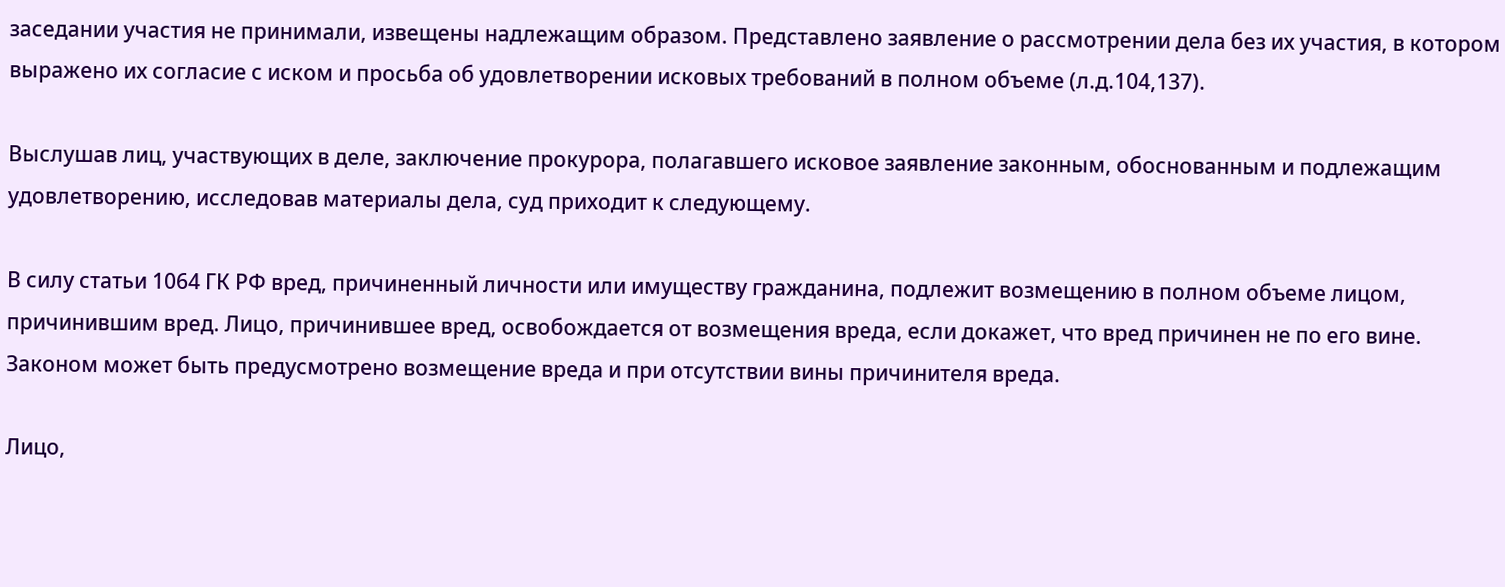заседании участия не принимали, извещены надлежащим образом. Представлено заявление о рассмотрении дела без их участия, в котором выражено их согласие с иском и просьба об удовлетворении исковых требований в полном объеме (л.д.104,137).

Выслушав лиц, участвующих в деле, заключение прокурора, полагавшего исковое заявление законным, обоснованным и подлежащим удовлетворению, исследовав материалы дела, суд приходит к следующему.

В силу статьи 1064 ГК РФ вред, причиненный личности или имуществу гражданина, подлежит возмещению в полном объеме лицом, причинившим вред. Лицо, причинившее вред, освобождается от возмещения вреда, если докажет, что вред причинен не по его вине. Законом может быть предусмотрено возмещение вреда и при отсутствии вины причинителя вреда.

Лицо,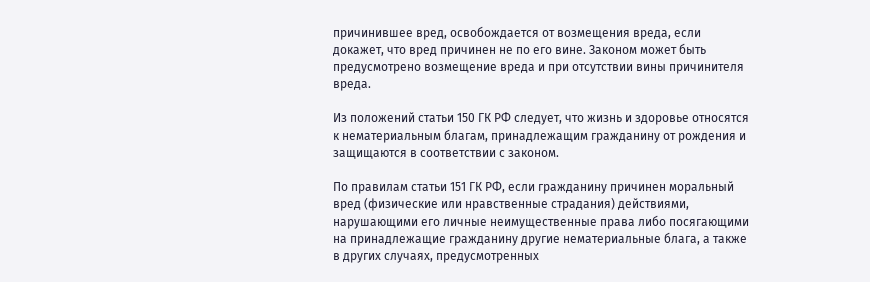причинившее вред, освобождается от возмещения вреда, если докажет, что вред причинен не по его вине. Законом может быть предусмотрено возмещение вреда и при отсутствии вины причинителя вреда.

Из положений статьи 150 ГК РФ следует, что жизнь и здоровье относятся к нематериальным благам, принадлежащим гражданину от рождения и защищаются в соответствии с законом.

По правилам статьи 151 ГК РФ, если гражданину причинен моральный вред (физические или нравственные страдания) действиями, нарушающими его личные неимущественные права либо посягающими на принадлежащие гражданину другие нематериальные блага, а также в других случаях, предусмотренных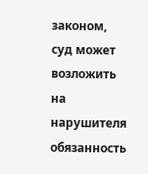законом, суд может возложить на нарушителя обязанность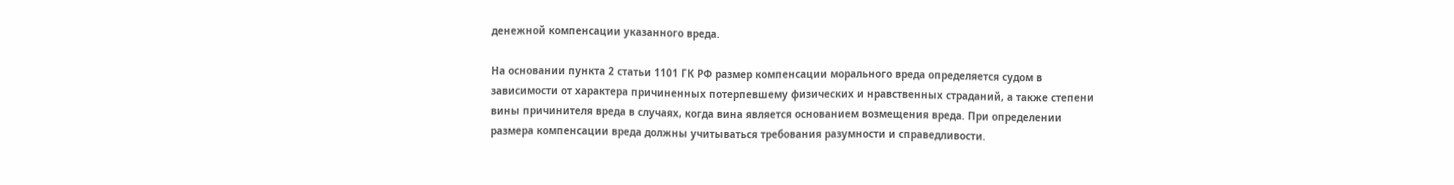денежной компенсации указанного вреда.

На основании пункта 2 статьи 1101 ГК РФ размер компенсации морального вреда определяется судом в зависимости от характера причиненных потерпевшему физических и нравственных страданий, а также степени вины причинителя вреда в случаях, когда вина является основанием возмещения вреда. При определении размера компенсации вреда должны учитываться требования разумности и справедливости.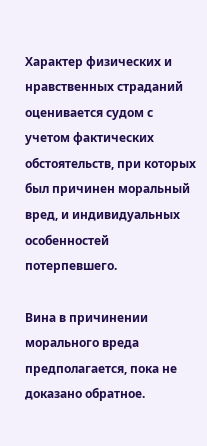Характер физических и нравственных страданий оценивается судом с учетом фактических обстоятельств, при которых был причинен моральный вред, и индивидуальных особенностей потерпевшего.

Вина в причинении морального вреда предполагается, пока не доказано обратное.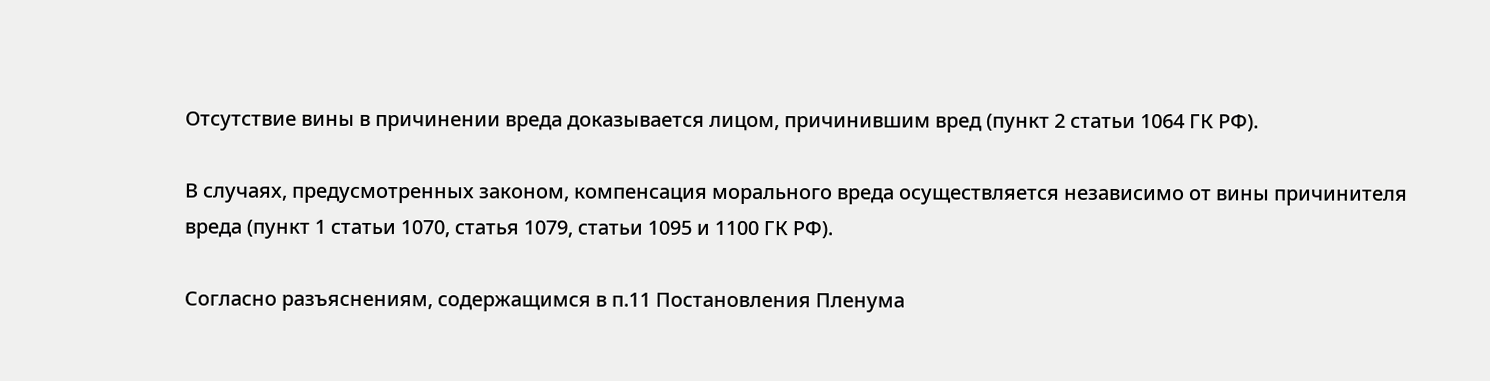Отсутствие вины в причинении вреда доказывается лицом, причинившим вред (пункт 2 статьи 1064 ГК РФ).

В случаях, предусмотренных законом, компенсация морального вреда осуществляется независимо от вины причинителя вреда (пункт 1 статьи 1070, статья 1079, статьи 1095 и 1100 ГК РФ).

Согласно разъяснениям, содержащимся в п.11 Постановления Пленума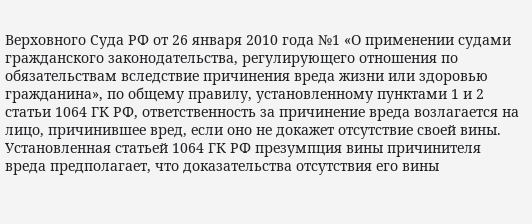Верховного Суда РФ от 26 января 2010 года №1 «О применении судами гражданского законодательства, регулирующего отношения по обязательствам вследствие причинения вреда жизни или здоровью гражданина», по общему правилу, установленному пунктами 1 и 2 статьи 1064 ГК РФ, ответственность за причинение вреда возлагается на лицо, причинившее вред, если оно не докажет отсутствие своей вины. Установленная статьей 1064 ГК РФ презумпция вины причинителя вреда предполагает, что доказательства отсутствия его вины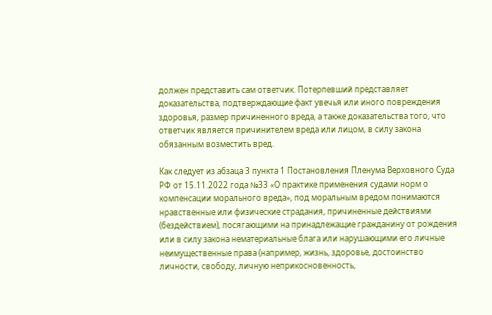должен представить сам ответчик. Потерпевший представляет доказательства, подтверждающие факт увечья или иного повреждения здоровья, размер причиненного вреда, а также доказательства того, что ответчик является причинителем вреда или лицом, в силу закона обязанным возместить вред.

Как следует из абзаца 3 пункта 1 Постановления Пленума Верховного Суда РФ от 15.11.2022 года №33 «О практике применения судами норм о компенсации морального вреда», под моральным вредом понимаются нравственные или физические страдания, причиненные действиями (бездействием), посягающими на принадлежащие гражданину от рождения или в силу закона нематериальные блага или нарушающими его личные неимущественные права (например, жизнь, здоровье, достоинство личности, свободу, личную неприкосновенность,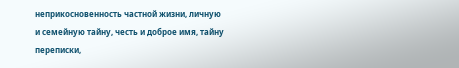неприкосновенность частной жизни, личную и семейную тайну, честь и доброе имя, тайну переписки,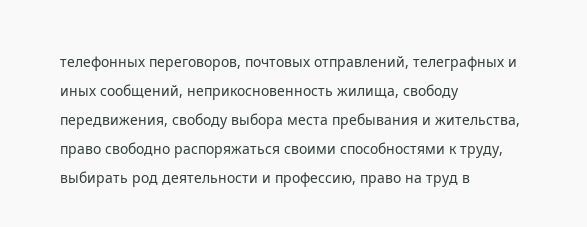телефонных переговоров, почтовых отправлений, телеграфных и иных сообщений, неприкосновенность жилища, свободу передвижения, свободу выбора места пребывания и жительства, право свободно распоряжаться своими способностями к труду, выбирать род деятельности и профессию, право на труд в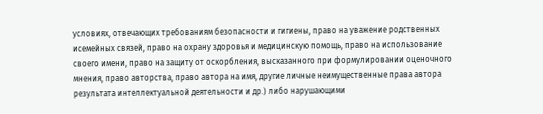условиях, отвечающих требованиям безопасности и гигиены, право на уважение родственных исемейных связей, право на охрану здоровья и медицинскую помощь, право на использование своего имени, право на защиту от оскорбления, высказанного при формулировании оценочного мнения, право авторства, право автора на имя, другие личные неимущественные права автора результата интеллектуальной деятельности и др.) либо нарушающими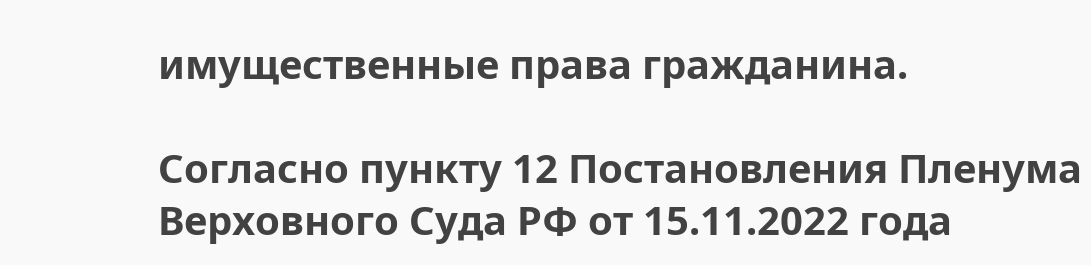имущественные права гражданина.

Согласно пункту 12 Постановления Пленума Верховного Суда РФ от 15.11.2022 года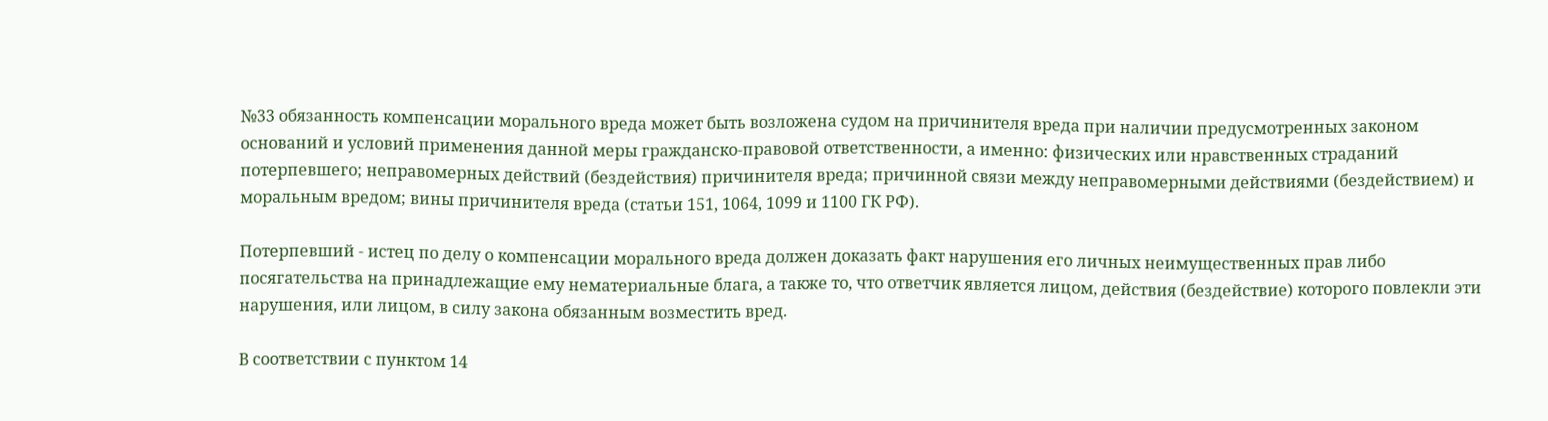№33 обязанность компенсации морального вреда может быть возложена судом на причинителя вреда при наличии предусмотренных законом оснований и условий применения данной меры гражданско-правовой ответственности, а именно: физических или нравственных страданий потерпевшего; неправомерных действий (бездействия) причинителя вреда; причинной связи между неправомерными действиями (бездействием) и моральным вредом; вины причинителя вреда (статьи 151, 1064, 1099 и 1100 ГК РФ).

Потерпевший - истец по делу о компенсации морального вреда должен доказать факт нарушения его личных неимущественных прав либо посягательства на принадлежащие ему нематериальные блага, а также то, что ответчик является лицом, действия (бездействие) которого повлекли эти нарушения, или лицом, в силу закона обязанным возместить вред.

В соответствии с пунктом 14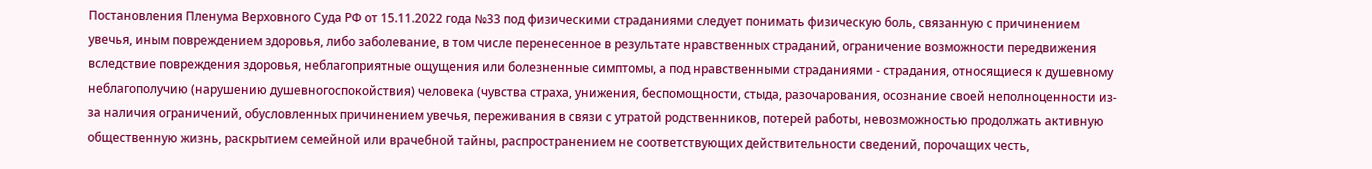Постановления Пленума Верховного Суда РФ от 15.11.2022 года №33 под физическими страданиями следует понимать физическую боль, связанную с причинением увечья, иным повреждением здоровья, либо заболевание, в том числе перенесенное в результате нравственных страданий, ограничение возможности передвижения вследствие повреждения здоровья, неблагоприятные ощущения или болезненные симптомы, а под нравственными страданиями - страдания, относящиеся к душевному неблагополучию (нарушению душевногоспокойствия) человека (чувства страха, унижения, беспомощности, стыда, разочарования, осознание своей неполноценности из-за наличия ограничений, обусловленных причинением увечья, переживания в связи с утратой родственников, потерей работы, невозможностью продолжать активную общественную жизнь, раскрытием семейной или врачебной тайны, распространением не соответствующих действительности сведений, порочащих честь,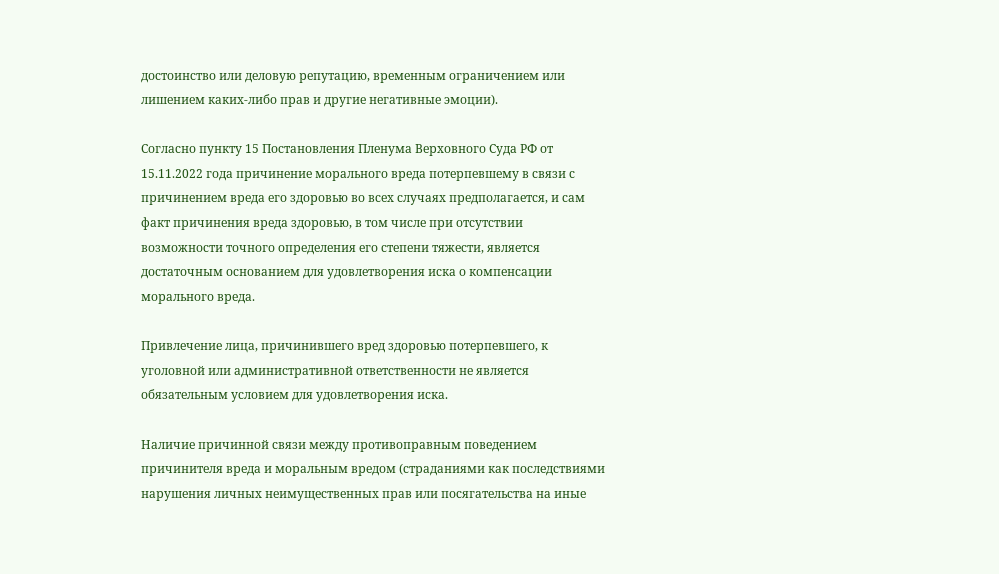достоинство или деловую репутацию, временным ограничением или лишением каких-либо прав и другие негативные эмоции).

Согласно пункту 15 Постановления Пленума Верховного Суда РФ от 15.11.2022 года причинение морального вреда потерпевшему в связи с причинением вреда его здоровью во всех случаях предполагается, и сам факт причинения вреда здоровью, в том числе при отсутствии возможности точного определения его степени тяжести, является достаточным основанием для удовлетворения иска о компенсации морального вреда.

Привлечение лица, причинившего вред здоровью потерпевшего, к уголовной или административной ответственности не является обязательным условием для удовлетворения иска.

Наличие причинной связи между противоправным поведением причинителя вреда и моральным вредом (страданиями как последствиями нарушения личных неимущественных прав или посягательства на иные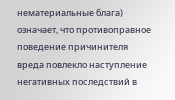нематериальные блага) означает, что противоправное поведение причинителя вреда повлекло наступление негативных последствий в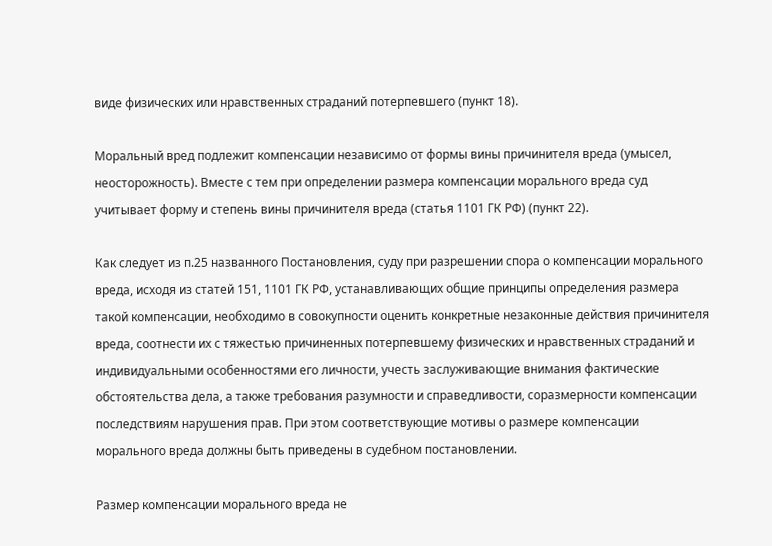виде физических или нравственных страданий потерпевшего (пункт 18).

Моральный вред подлежит компенсации независимо от формы вины причинителя вреда (умысел, неосторожность). Вместе с тем при определении размера компенсации морального вреда суд учитывает форму и степень вины причинителя вреда (статья 1101 ГК РФ) (пункт 22).

Как следует из п.25 названного Постановления, суду при разрешении спора о компенсации морального вреда, исходя из статей 151, 1101 ГК РФ, устанавливающих общие принципы определения размера такой компенсации, необходимо в совокупности оценить конкретные незаконные действия причинителя вреда, соотнести их с тяжестью причиненных потерпевшему физических и нравственных страданий и индивидуальными особенностями его личности, учесть заслуживающие внимания фактические обстоятельства дела, а также требования разумности и справедливости, соразмерности компенсации последствиям нарушения прав. При этом соответствующие мотивы о размере компенсации морального вреда должны быть приведены в судебном постановлении.

Размер компенсации морального вреда не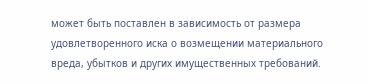может быть поставлен в зависимость от размера удовлетворенного иска о возмещении материального вреда, убытков и других имущественных требований.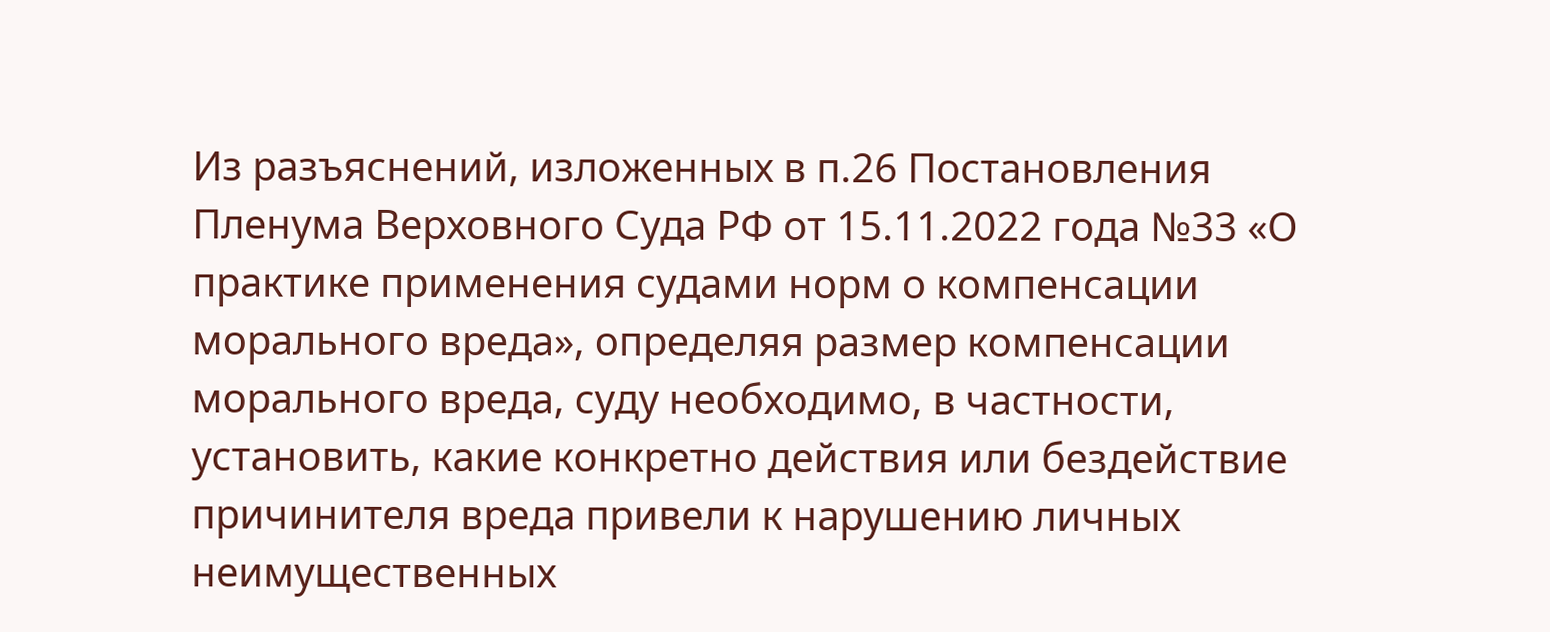Из разъяснений, изложенных в п.26 Постановления Пленума Верховного Суда РФ от 15.11.2022 года №33 «О практике применения судами норм о компенсации морального вреда», определяя размер компенсации морального вреда, суду необходимо, в частности, установить, какие конкретно действия или бездействие причинителя вреда привели к нарушению личных неимущественных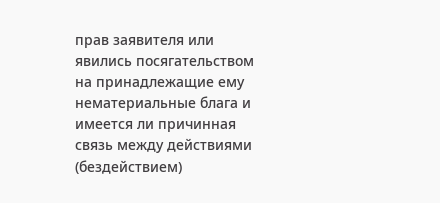прав заявителя или явились посягательством на принадлежащие ему нематериальные блага и имеется ли причинная связь между действиями (бездействием)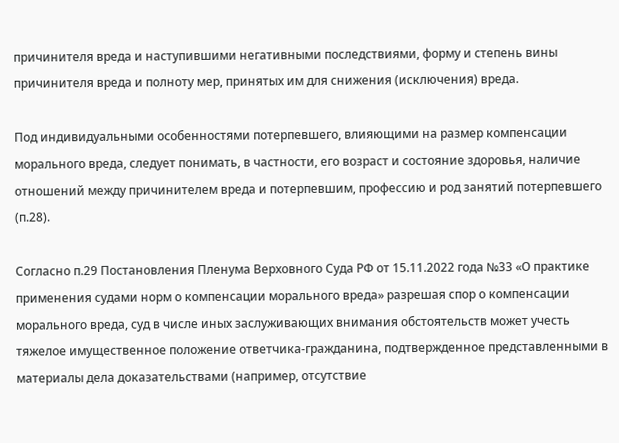причинителя вреда и наступившими негативными последствиями, форму и степень вины причинителя вреда и полноту мер, принятых им для снижения (исключения) вреда.

Под индивидуальными особенностями потерпевшего, влияющими на размер компенсации морального вреда, следует понимать, в частности, его возраст и состояние здоровья, наличие отношений между причинителем вреда и потерпевшим, профессию и род занятий потерпевшего (п.28).

Согласно п.29 Постановления Пленума Верховного Суда РФ от 15.11.2022 года №33 «О практике применения судами норм о компенсации морального вреда» разрешая спор о компенсации морального вреда, суд в числе иных заслуживающих внимания обстоятельств может учесть тяжелое имущественное положение ответчика-гражданина, подтвержденное представленными в материалы дела доказательствами (например, отсутствие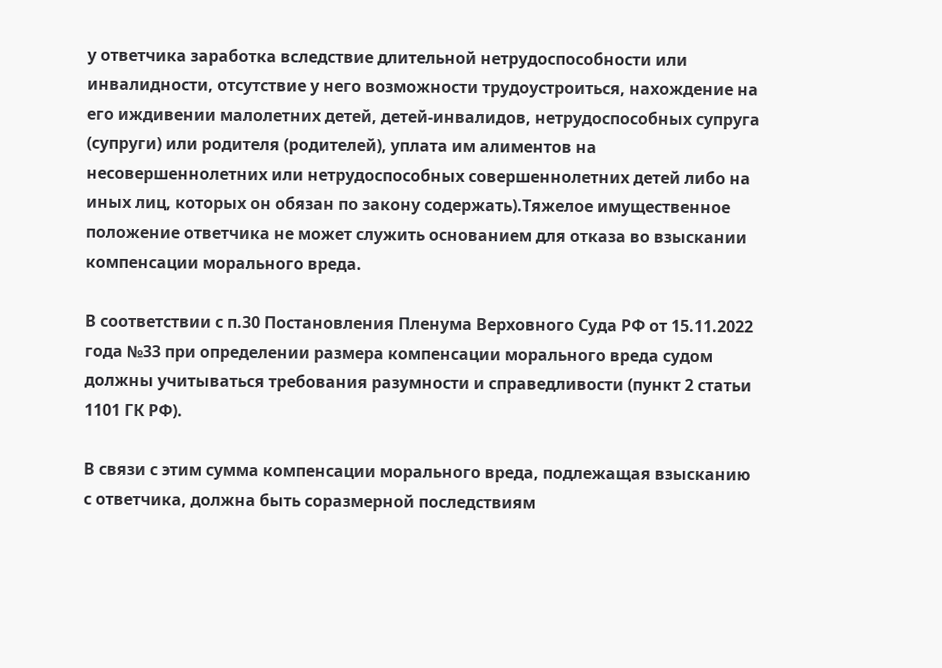у ответчика заработка вследствие длительной нетрудоспособности или инвалидности, отсутствие у него возможности трудоустроиться, нахождение на его иждивении малолетних детей, детей-инвалидов, нетрудоспособных супруга (супруги) или родителя (родителей), уплата им алиментов на несовершеннолетних или нетрудоспособных совершеннолетних детей либо на иных лиц, которых он обязан по закону содержать).Тяжелое имущественное положение ответчика не может служить основанием для отказа во взыскании компенсации морального вреда.

В соответствии с п.30 Постановления Пленума Верховного Суда РФ от 15.11.2022 года №33 при определении размера компенсации морального вреда судом должны учитываться требования разумности и справедливости (пункт 2 статьи 1101 ГК РФ).

В связи с этим сумма компенсации морального вреда, подлежащая взысканию с ответчика, должна быть соразмерной последствиям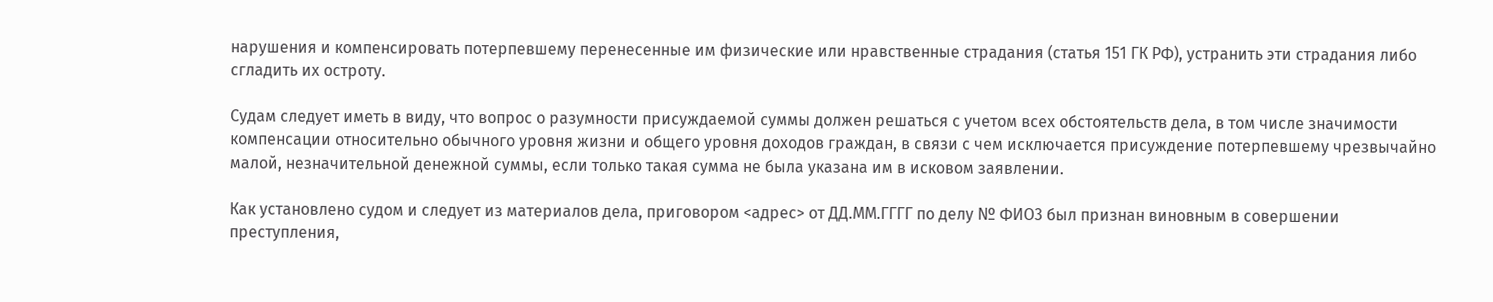нарушения и компенсировать потерпевшему перенесенные им физические или нравственные страдания (статья 151 ГК РФ), устранить эти страдания либо сгладить их остроту.

Судам следует иметь в виду, что вопрос о разумности присуждаемой суммы должен решаться с учетом всех обстоятельств дела, в том числе значимости компенсации относительно обычного уровня жизни и общего уровня доходов граждан, в связи с чем исключается присуждение потерпевшему чрезвычайно малой, незначительной денежной суммы, если только такая сумма не была указана им в исковом заявлении.

Как установлено судом и следует из материалов дела, приговором <адрес> от ДД.ММ.ГГГГ по делу № ФИО3 был признан виновным в совершении преступления,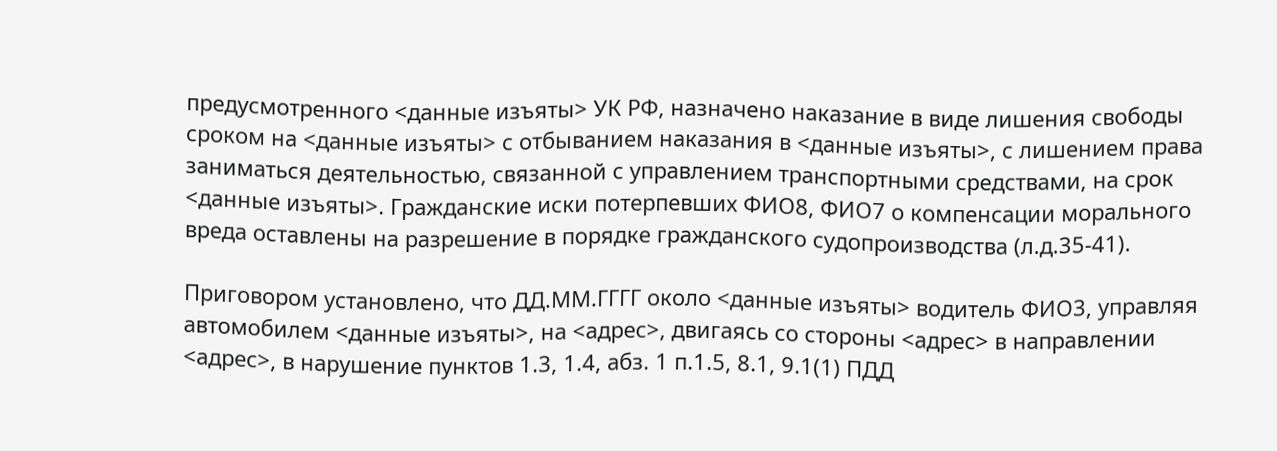предусмотренного <данные изъяты> УК РФ, назначено наказание в виде лишения свободы сроком на <данные изъяты> с отбыванием наказания в <данные изъяты>, с лишением права заниматься деятельностью, связанной с управлением транспортными средствами, на срок <данные изъяты>. Гражданские иски потерпевших ФИО8, ФИО7 о компенсации морального вреда оставлены на разрешение в порядке гражданского судопроизводства (л.д.35-41).

Приговором установлено, что ДД.ММ.ГГГГ около <данные изъяты> водитель ФИО3, управляя автомобилем <данные изъяты>, на <адрес>, двигаясь со стороны <адрес> в направлении <адрес>, в нарушение пунктов 1.3, 1.4, абз. 1 п.1.5, 8.1, 9.1(1) ПДД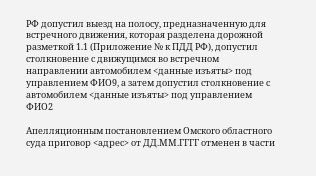РФ допустил выезд на полосу, предназначенную для встречного движения, которая разделена дорожной разметкой 1.1 (Приложение № к ПДД РФ), допустил столкновение с движущимся во встречном направлении автомобилем <данные изъяты> под управлением ФИО9, а затем допустил столкновение с автомобилем <данные изъяты> под управлением ФИО2

Апелляционным постановлением Омского областного суда приговор <адрес> от ДД.ММ.ГГГГ отменен в части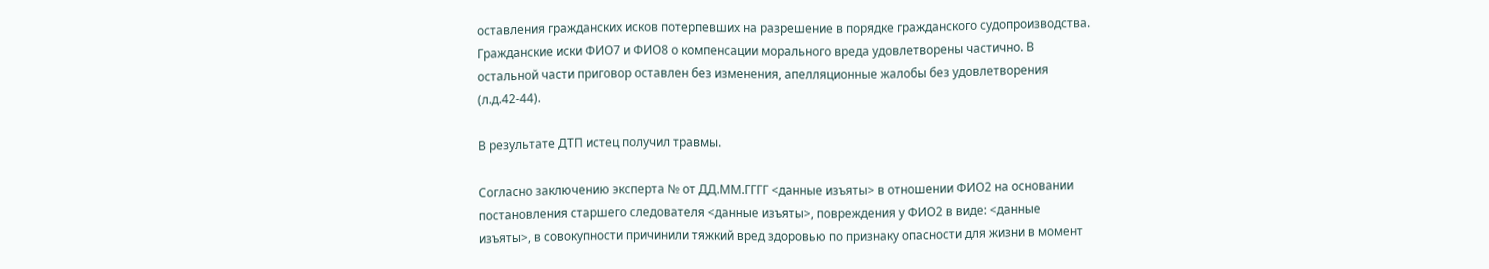оставления гражданских исков потерпевших на разрешение в порядке гражданского судопроизводства. Гражданские иски ФИО7 и ФИО8 о компенсации морального вреда удовлетворены частично. В остальной части приговор оставлен без изменения, апелляционные жалобы без удовлетворения (л.д.42-44).

В результате ДТП истец получил травмы.

Согласно заключению эксперта № от ДД.ММ.ГГГГ <данные изъяты> в отношении ФИО2 на основании постановления старшего следователя <данные изъяты>, повреждения у ФИО2 в виде: <данные изъяты>, в совокупности причинили тяжкий вред здоровью по признаку опасности для жизни в момент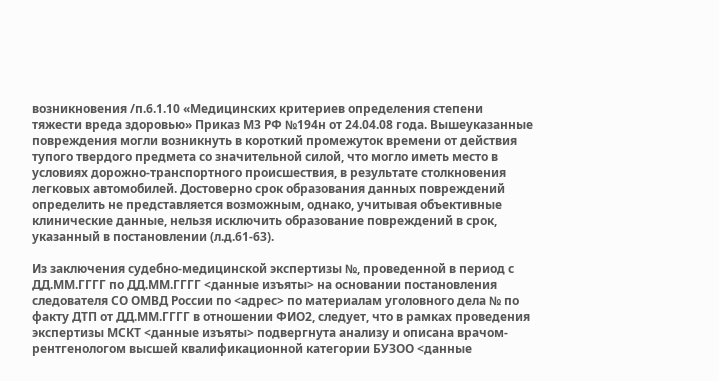возникновения /п.6.1.10 «Медицинских критериев определения степени тяжести вреда здоровью» Приказ М3 РФ №194н от 24.04.08 года. Вышеуказанные повреждения могли возникнуть в короткий промежуток времени от действия тупого твердого предмета со значительной силой, что могло иметь место в условиях дорожно-транспортного происшествия, в результате столкновения легковых автомобилей. Достоверно срок образования данных повреждений определить не представляется возможным, однако, учитывая объективные клинические данные, нельзя исключить образование повреждений в срок, указанный в постановлении (л.д.61-63).

Из заключения судебно-медицинской экспертизы №, проведенной в период с ДД.ММ.ГГГГ по ДД.ММ.ГГГГ <данные изъяты> на основании постановления следователя СО ОМВД России по <адрес> по материалам уголовного дела № по факту ДТП от ДД.ММ.ГГГГ в отношении ФИО2, следует, что в рамках проведения экспертизы МСКТ <данные изъяты> подвергнута анализу и описана врачом-рентгенологом высшей квалификационной категории БУЗОО <данные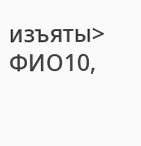изъяты> ФИО10,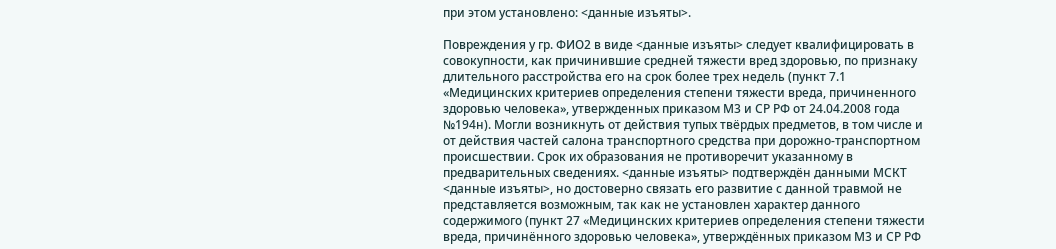при этом установлено: <данные изъяты>.

Повреждения у гр. ФИО2 в виде <данные изъяты> следует квалифицировать в совокупности, как причинившие средней тяжести вред здоровью, по признаку длительного расстройства его на срок более трех недель (пункт 7.1 «Медицинских критериев определения степени тяжести вреда, причиненного здоровью человека», утвержденных приказом М3 и СР РФ от 24.04.2008 года №194н). Могли возникнуть от действия тупых твёрдых предметов, в том числе и от действия частей салона транспортного средства при дорожно-транспортном происшествии. Срок их образования не противоречит указанному в предварительных сведениях. <данные изъяты> подтверждён данными МСКТ <данные изъяты>, но достоверно связать его развитие с данной травмой не представляется возможным, так как не установлен характер данного содержимого (пункт 27 «Медицинских критериев определения степени тяжести вреда, причинённого здоровью человека», утверждённых приказом М3 и СР РФ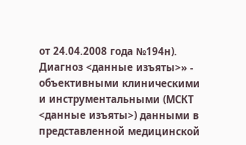от 24.04.2008 года №194н). Диагноз <данные изъяты>» - объективными клиническими и инструментальными (МСКТ <данные изъяты>) данными в представленной медицинской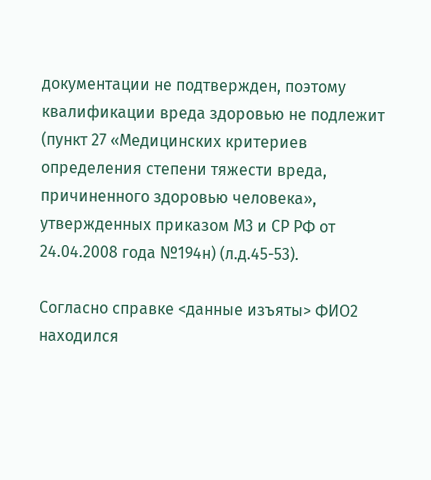документации не подтвержден, поэтому квалификации вреда здоровью не подлежит (пункт 27 «Медицинских критериев определения степени тяжести вреда, причиненного здоровью человека», утвержденных приказом М3 и СР РФ от 24.04.2008 года №194н) (л.д.45-53).

Согласно справке <данные изъяты> ФИО2 находился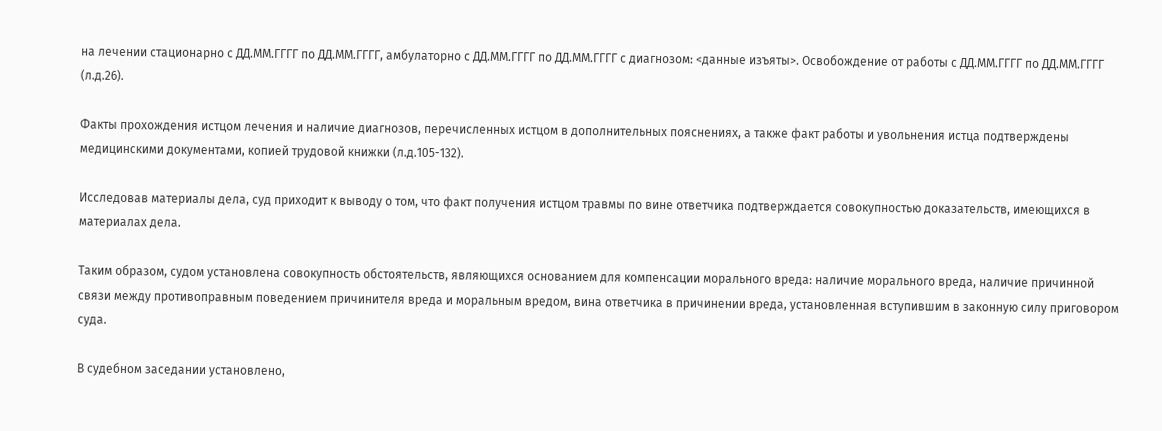на лечении стационарно с ДД.ММ.ГГГГ по ДД.ММ.ГГГГ, амбулаторно с ДД.ММ.ГГГГ по ДД.ММ.ГГГГ с диагнозом: <данные изъяты>. Освобождение от работы с ДД.ММ.ГГГГ по ДД.ММ.ГГГГ (л.д.26).

Факты прохождения истцом лечения и наличие диагнозов, перечисленных истцом в дополнительных пояснениях, а также факт работы и увольнения истца подтверждены медицинскими документами, копией трудовой книжки (л.д.105-132).

Исследовав материалы дела, суд приходит к выводу о том, что факт получения истцом травмы по вине ответчика подтверждается совокупностью доказательств, имеющихся в материалах дела.

Таким образом, судом установлена совокупность обстоятельств, являющихся основанием для компенсации морального вреда: наличие морального вреда, наличие причинной связи между противоправным поведением причинителя вреда и моральным вредом, вина ответчика в причинении вреда, установленная вступившим в законную силу приговором суда.

В судебном заседании установлено,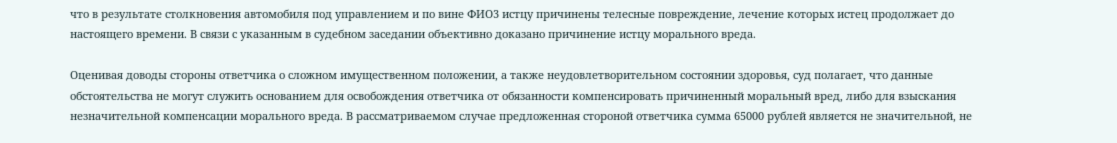что в результате столкновения автомобиля под управлением и по вине ФИО3 истцу причинены телесные повреждение, лечение которых истец продолжает до настоящего времени. В связи с указанным в судебном заседании объективно доказано причинение истцу морального вреда.

Оценивая доводы стороны ответчика о сложном имущественном положении, а также неудовлетворительном состоянии здоровья, суд полагает, что данные обстоятельства не могут служить основанием для освобождения ответчика от обязанности компенсировать причиненный моральный вред, либо для взыскания незначительной компенсации морального вреда. В рассматриваемом случае предложенная стороной ответчика сумма 65000 рублей является не значительной, не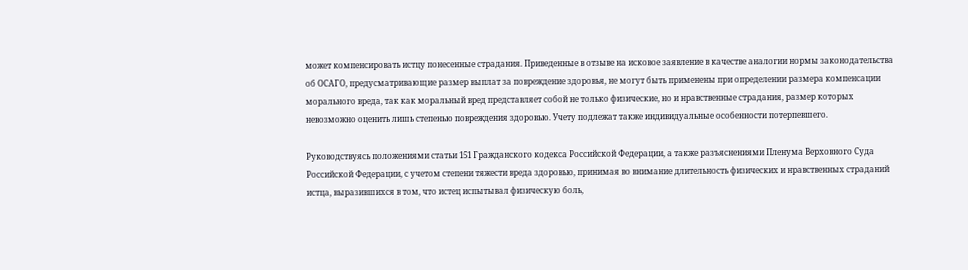может компенсировать истцу понесенные страдания. Приведенные в отзыве на исковое заявление в качестве аналогии нормы законодательства об ОСАГО, предусматривающие размер выплат за повреждение здоровья, не могут быть применены при определении размера компенсации морального вреда, так как моральный вред представляет собой не только физические, но и нравственные страдания, размер которых невозможно оценить лишь степенью повреждения здоровью. Учету подлежат также индивидуальные особенности потерпевшего.

Руководствуясь положениями статьи 151 Гражданского кодекса Российской Федерации, а также разъяснениями Пленума Верховного Суда Российской Федерации, с учетом степени тяжести вреда здоровью, принимая во внимание длительность физических и нравственных страданий истца, выразившихся в том, что истец испытывал физическую боль,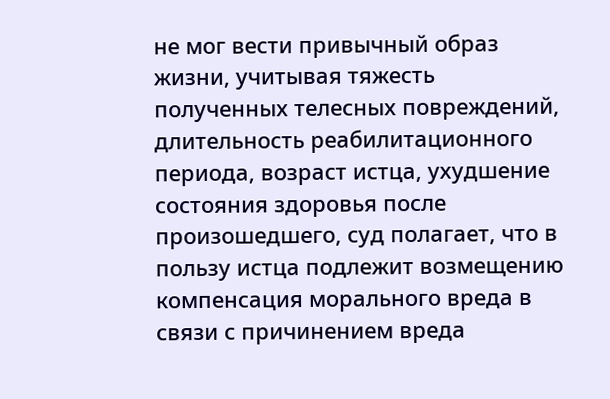не мог вести привычный образ жизни, учитывая тяжесть полученных телесных повреждений, длительность реабилитационного периода, возраст истца, ухудшение состояния здоровья после произошедшего, суд полагает, что в пользу истца подлежит возмещению компенсация морального вреда в связи с причинением вреда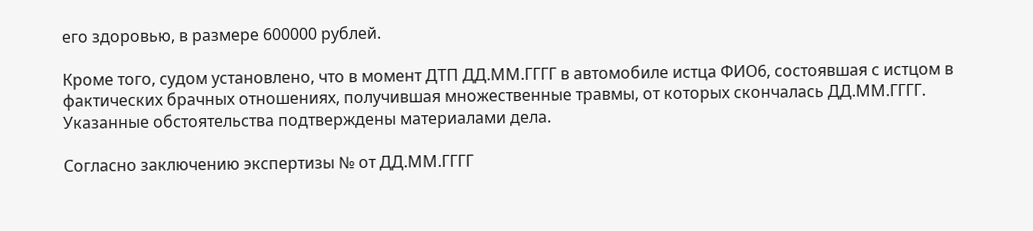его здоровью, в размере 600000 рублей.

Кроме того, судом установлено, что в момент ДТП ДД.ММ.ГГГГ в автомобиле истца ФИО6, состоявшая с истцом в фактических брачных отношениях, получившая множественные травмы, от которых скончалась ДД.ММ.ГГГГ. Указанные обстоятельства подтверждены материалами дела.

Согласно заключению экспертизы № от ДД.ММ.ГГГГ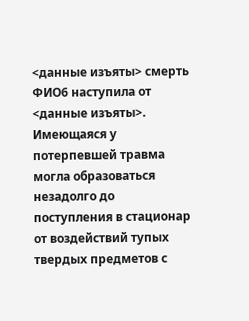<данные изъяты> смерть ФИО6 наступила от <данные изъяты>. Имеющаяся у потерпевшей травма могла образоваться незадолго до поступления в стационар от воздействий тупых твердых предметов с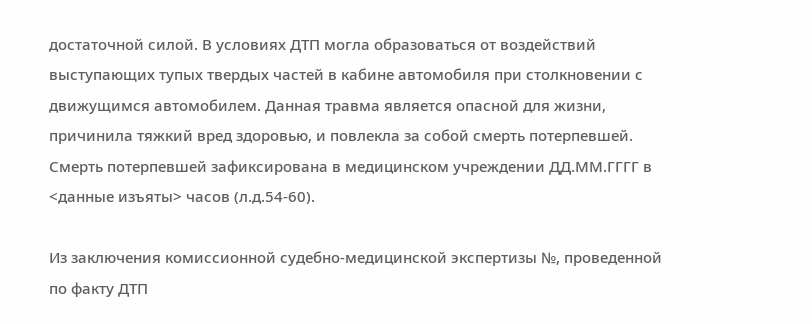достаточной силой. В условиях ДТП могла образоваться от воздействий выступающих тупых твердых частей в кабине автомобиля при столкновении с движущимся автомобилем. Данная травма является опасной для жизни, причинила тяжкий вред здоровью, и повлекла за собой смерть потерпевшей. Смерть потерпевшей зафиксирована в медицинском учреждении ДД.ММ.ГГГГ в <данные изъяты> часов (л.д.54-60).

Из заключения комиссионной судебно-медицинской экспертизы №, проведенной по факту ДТП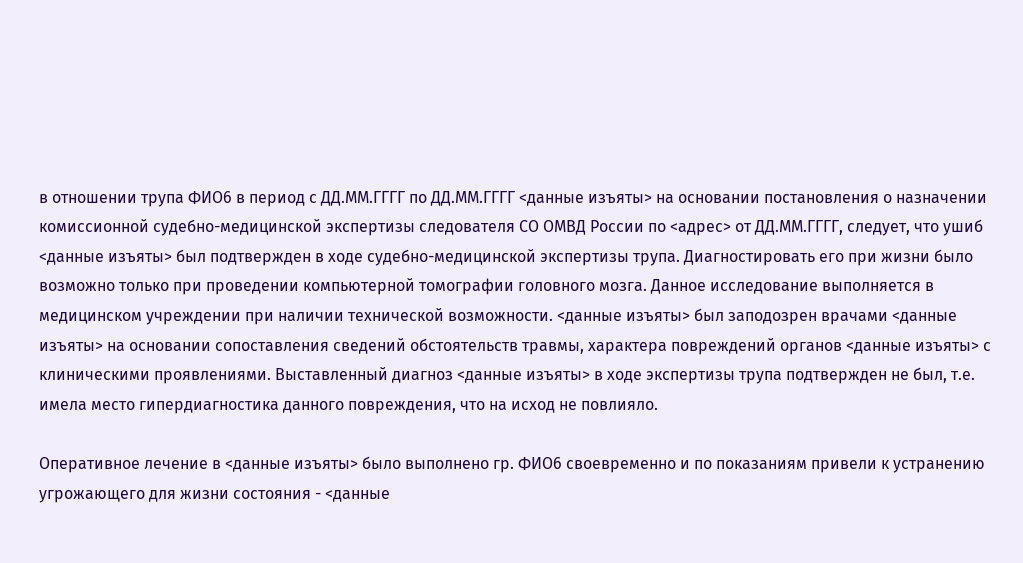в отношении трупа ФИО6 в период с ДД.ММ.ГГГГ по ДД.ММ.ГГГГ <данные изъяты> на основании постановления о назначении комиссионной судебно-медицинской экспертизы следователя СО ОМВД России по <адрес> от ДД.ММ.ГГГГ, следует, что ушиб <данные изъяты> был подтвержден в ходе судебно-медицинской экспертизы трупа. Диагностировать его при жизни было возможно только при проведении компьютерной томографии головного мозга. Данное исследование выполняется в медицинском учреждении при наличии технической возможности. <данные изъяты> был заподозрен врачами <данные изъяты> на основании сопоставления сведений обстоятельств травмы, характера повреждений органов <данные изъяты> с клиническими проявлениями. Выставленный диагноз <данные изъяты> в ходе экспертизы трупа подтвержден не был, т.е. имела место гипердиагностика данного повреждения, что на исход не повлияло.

Оперативное лечение в <данные изъяты> было выполнено гр. ФИО6 своевременно и по показаниям привели к устранению угрожающего для жизни состояния - <данные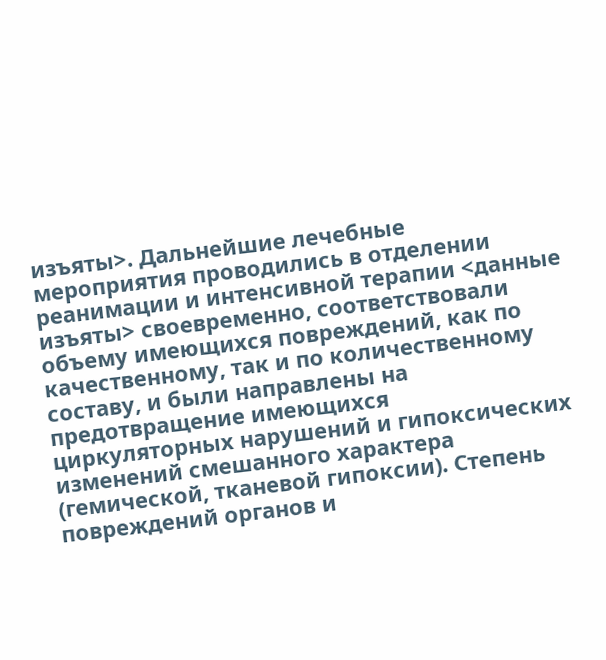изъяты>. Дальнейшие лечебные мероприятия проводились в отделении реанимации и интенсивной терапии <данные изъяты> своевременно, соответствовали объему имеющихся повреждений, как по качественному, так и по количественному составу, и были направлены на предотвращение имеющихся циркуляторных нарушений и гипоксических изменений смешанного характера (гемической, тканевой гипоксии). Степень повреждений органов и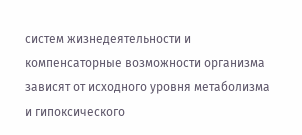систем жизнедеятельности и компенсаторные возможности организма зависят от исходного уровня метаболизма и гипоксического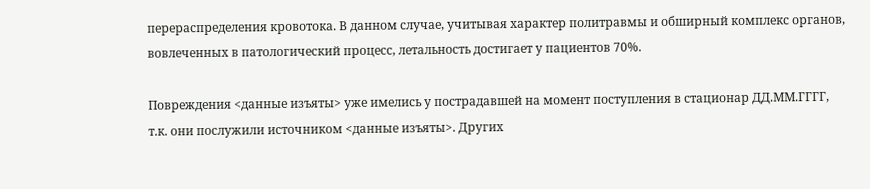перераспределения кровотока. В данном случае, учитывая характер политравмы и обширный комплекс органов, вовлеченных в патологический процесс, летальность достигает у пациентов 70%.

Повреждения <данные изъяты> уже имелись у пострадавшей на момент поступления в стационар ДД.ММ.ГГГГ, т.к. они послужили источником <данные изъяты>. Других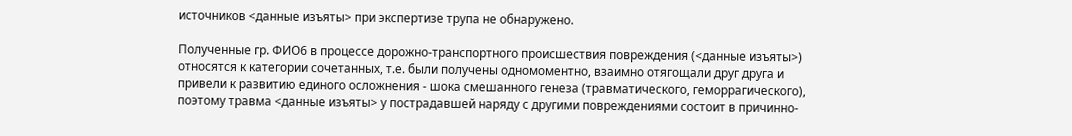источников <данные изъяты> при экспертизе трупа не обнаружено.

Полученные гр. ФИО6 в процессе дорожно-транспортного происшествия повреждения (<данные изъяты>) относятся к категории сочетанных, т.е. были получены одномоментно, взаимно отягощали друг друга и привели к развитию единого осложнения - шока смешанного генеза (травматического, геморрагического), поэтому травма <данные изъяты> у пострадавшей наряду с другими повреждениями состоит в причинно-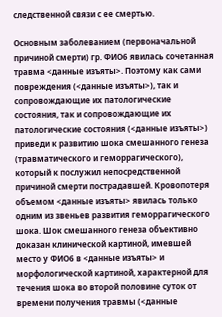следственной связи с ее смертью.

Основным заболеванием (первоначальной причиной смерти) гр. ФИО6 явилась сочетанная травма <данные изъяты>. Поэтому как сами повреждения (<данные изъяты>), так и сопровождающие их патологические состояния, так и сопровождающие их патологические состояния (<данные изъяты>) приведи к развитию шока смешанного генеза (травматического и геморрагического), который к послужил непосредственной причиной смерти пострадавшей. Кровопотеря объемом <данные изъяты> явилась только одним из звеньев развития геморрагического шока. Шок смешанного генеза объективно доказан клинической картиной, имевшей место у ФИО6 в <данные изъяты> и морфологической картиной, характерной для течения шока во второй половине суток от времени получения травмы (<данные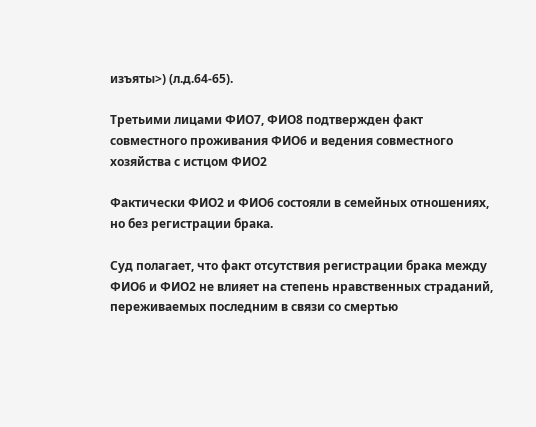изъяты>) (л.д.64-65).

Третьими лицами ФИО7, ФИО8 подтвержден факт совместного проживания ФИО6 и ведения совместного хозяйства с истцом ФИО2

Фактически ФИО2 и ФИО6 состояли в семейных отношениях, но без регистрации брака.

Суд полагает, что факт отсутствия регистрации брака между ФИО6 и ФИО2 не влияет на степень нравственных страданий, переживаемых последним в связи со смертью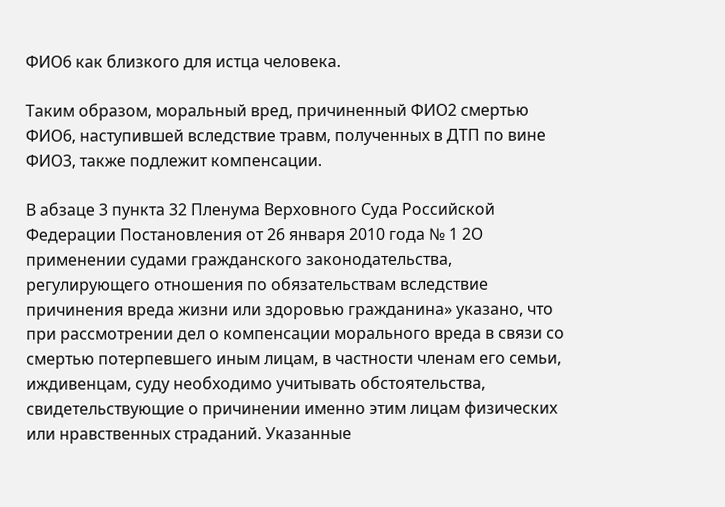ФИО6 как близкого для истца человека.

Таким образом, моральный вред, причиненный ФИО2 смертью ФИО6, наступившей вследствие травм, полученных в ДТП по вине ФИО3, также подлежит компенсации.

В абзаце 3 пункта 32 Пленума Верховного Суда Российской Федерации Постановления от 26 января 2010 года № 1 2О применении судами гражданского законодательства, регулирующего отношения по обязательствам вследствие причинения вреда жизни или здоровью гражданина» указано, что при рассмотрении дел о компенсации морального вреда в связи со смертью потерпевшего иным лицам, в частности членам его семьи, иждивенцам, суду необходимо учитывать обстоятельства, свидетельствующие о причинении именно этим лицам физических или нравственных страданий. Указанные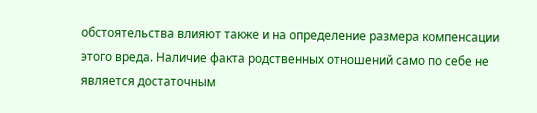обстоятельства влияют также и на определение размера компенсации этого вреда. Наличие факта родственных отношений само по себе не является достаточным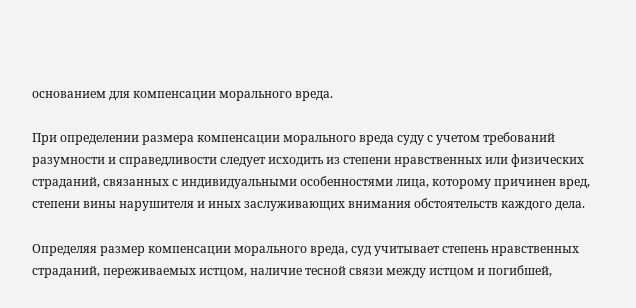основанием для компенсации морального вреда.

При определении размера компенсации морального вреда суду с учетом требований разумности и справедливости следует исходить из степени нравственных или физических страданий, связанных с индивидуальными особенностями лица, которому причинен вред, степени вины нарушителя и иных заслуживающих внимания обстоятельств каждого дела.

Определяя размер компенсации морального вреда, суд учитывает степень нравственных страданий, переживаемых истцом, наличие тесной связи между истцом и погибшей,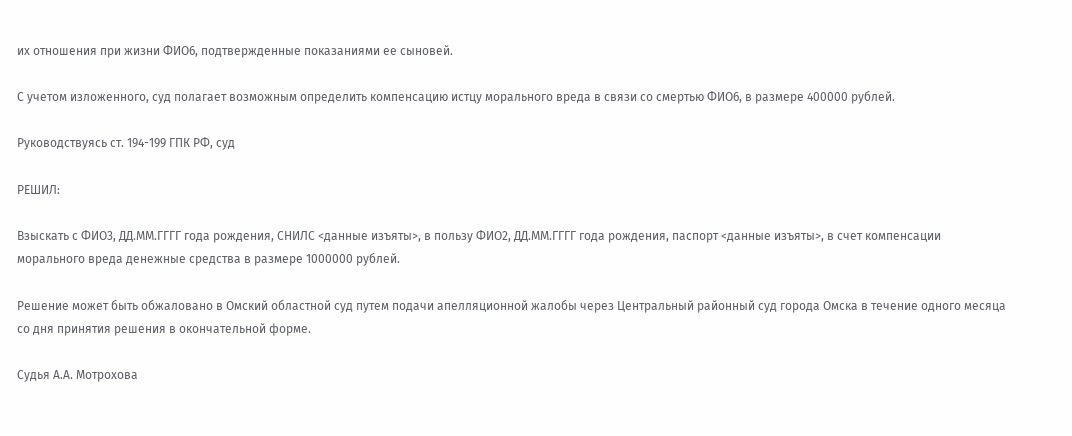их отношения при жизни ФИО6, подтвержденные показаниями ее сыновей.

С учетом изложенного, суд полагает возможным определить компенсацию истцу морального вреда в связи со смертью ФИО6, в размере 400000 рублей.

Руководствуясь ст. 194-199 ГПК РФ, суд

РЕШИЛ:

Взыскать с ФИО3, ДД.ММ.ГГГГ года рождения, СНИЛС <данные изъяты>, в пользу ФИО2, ДД.ММ.ГГГГ года рождения, паспорт <данные изъяты>, в счет компенсации морального вреда денежные средства в размере 1000000 рублей.

Решение может быть обжаловано в Омский областной суд путем подачи апелляционной жалобы через Центральный районный суд города Омска в течение одного месяца со дня принятия решения в окончательной форме.

Судья А.А. Мотрохова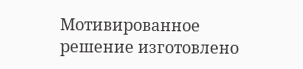Мотивированное решение изготовлено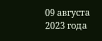09 августа 2023 года